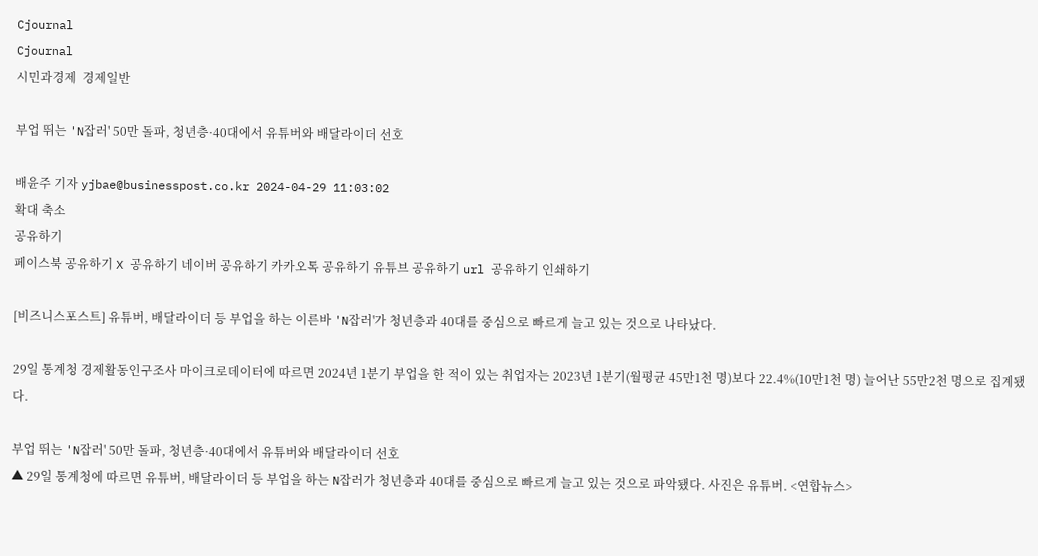Cjournal
Cjournal
시민과경제  경제일반

부업 뛰는 'N잡러' 50만 돌파, 청년층·40대에서 유튜버와 배달라이더 선호

배윤주 기자 yjbae@businesspost.co.kr 2024-04-29 11:03:02
확대 축소
공유하기
페이스북 공유하기 X 공유하기 네이버 공유하기 카카오톡 공유하기 유튜브 공유하기 url 공유하기 인쇄하기

[비즈니스포스트] 유튜버, 배달라이더 등 부업을 하는 이른바 'N잡러'가 청년층과 40대를 중심으로 빠르게 늘고 있는 것으로 나타났다.

29일 통계청 경제활동인구조사 마이크로데이터에 따르면 2024년 1분기 부업을 한 적이 있는 취업자는 2023년 1분기(월평균 45만1천 명)보다 22.4%(10만1천 명) 늘어난 55만2천 명으로 집계됐다.

부업 뛰는 'N잡러' 50만 돌파, 청년층·40대에서 유튜버와 배달라이더 선호
▲ 29일 통계청에 따르면 유튜버, 배달라이더 등 부업을 하는 N잡러가 청년층과 40대를 중심으로 빠르게 늘고 있는 것으로 파악됐다. 사진은 유튜버. <연합뉴스>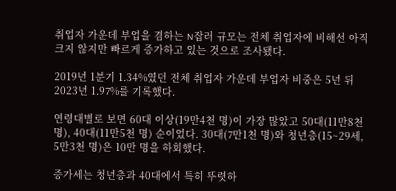취업자 가운데 부업을 겸하는 N잡러 규모는 전체 취업자에 비해선 아직 크지 않지만 빠르게 증가하고 있는 것으로 조사됐다.

2019년 1분기 1.34%였던 전체 취업자 가운데 부업자 비중은 5년 뒤 2023년 1.97%를 기록했다.

연령대별로 보면 60대 이상(19만4천 명)이 가장 많았고 50대(11만8천 명), 40대(11만5천 명) 순이었다. 30대(7만1천 명)와 청년층(15~29세, 5만3천 명)은 10만 명을 하회했다.

증가세는 청년층과 40대에서 특히 뚜렷하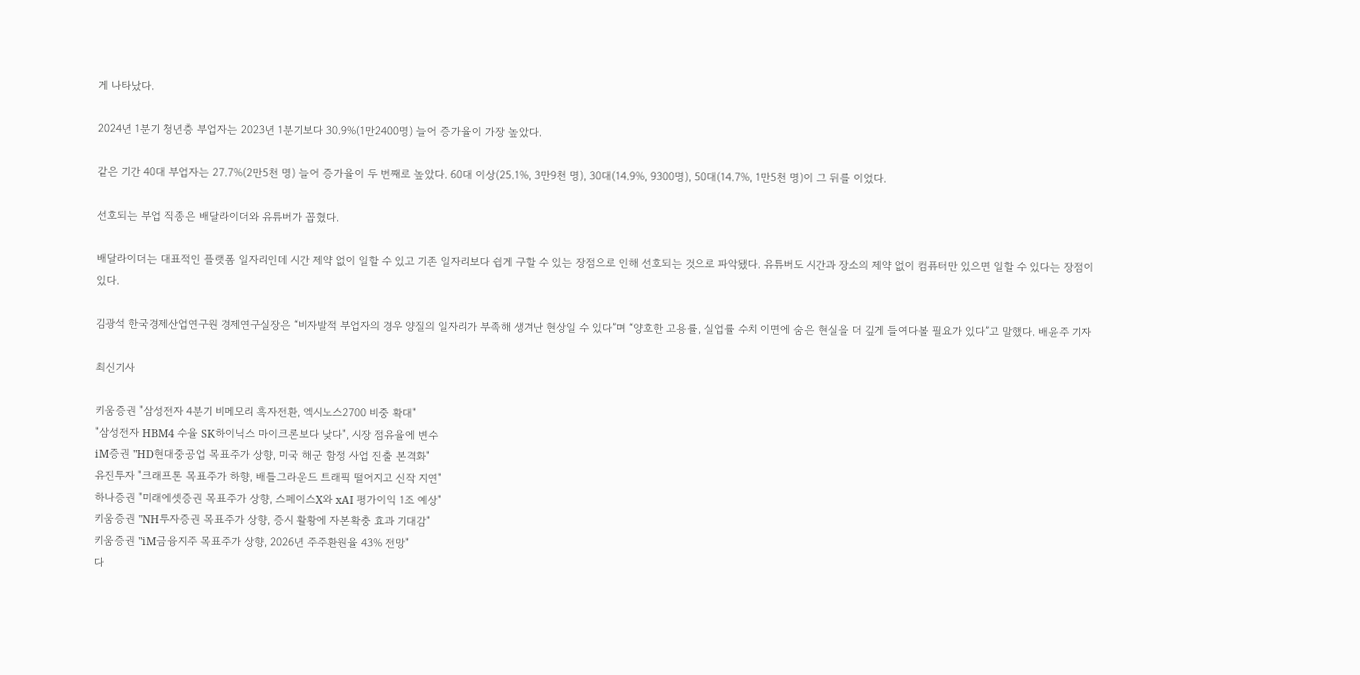게 나타났다.

2024년 1분기 청년층 부업자는 2023년 1분기보다 30.9%(1만2400명) 늘어 증가율이 가장 높았다.

같은 기간 40대 부업자는 27.7%(2만5천 명) 늘어 증가율이 두 번째로 높았다. 60대 이상(25.1%, 3만9천 명), 30대(14.9%, 9300명), 50대(14.7%, 1만5천 명)이 그 뒤를 이었다.

선호되는 부업 직종은 배달라이더와 유튜버가 꼽혔다.

배달라이더는 대표적인 플랫폼 일자리인데 시간 제약 없이 일할 수 있고 기존 일자리보다 쉽게 구할 수 있는 장점으로 인해 선호되는 것으로 파악됐다. 유튜버도 시간과 장소의 제약 없이 컴퓨터만 있으면 일할 수 있다는 장점이 있다.

김광석 한국경제산업연구원 경제연구실장은 “비자발적 부업자의 경우 양질의 일자리가 부족해 생겨난 현상일 수 있다”며 “양호한 고용률, 실업률 수치 이면에 숨은 현실을 더 깊게 들여다볼 필요가 있다”고 말했다. 배윤주 기자

최신기사

키움증권 "삼성전자 4분기 비메모리 흑자전환, 엑시노스2700 비중 확대"
"삼성전자 HBM4 수율 SK하이닉스 마이크론보다 낮다", 시장 점유율에 변수
iM증권 "HD현대중공업 목표주가 상향, 미국 해군 함정 사업 진출 본격화"
유진투자 "크래프톤 목표주가 하향, 배틀그라운드 트래픽 떨어지고 신작 지연"
하나증권 "미래에셋증권 목표주가 상향, 스페이스X와 xAI 평가이익 1조 예상"
키움증권 "NH투자증권 목표주가 상향, 증시 활황에 자본확충 효과 기대감"
키움증권 "iM금융지주 목표주가 상향, 2026년 주주환원율 43% 전망"
다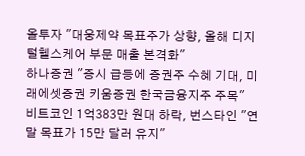올투자 "대웅제약 목표주가 상향, 올해 디지털헬스케어 부문 매출 본격화"
하나증권 "증시 급등에 증권주 수혜 기대, 미래에셋증권 키움증권 한국금융지주 주목"
비트코인 1억383만 원대 하락, 번스타인 "연말 목표가 15만 달러 유지"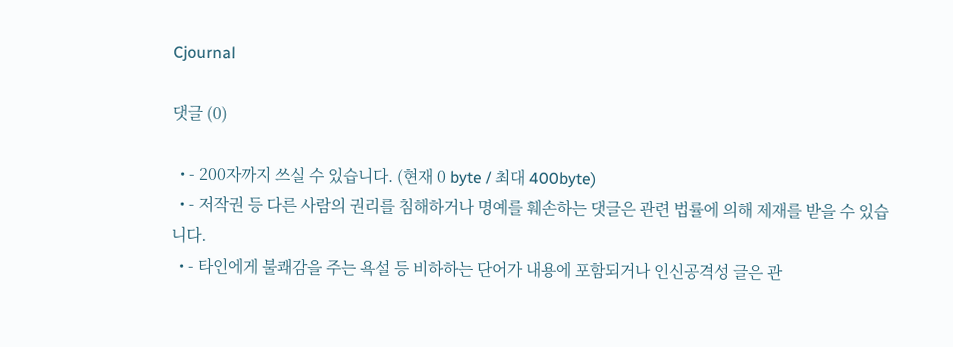Cjournal

댓글 (0)

  • - 200자까지 쓰실 수 있습니다. (현재 0 byte / 최대 400byte)
  • - 저작권 등 다른 사람의 권리를 침해하거나 명예를 훼손하는 댓글은 관련 법률에 의해 제재를 받을 수 있습니다.
  • - 타인에게 불쾌감을 주는 욕설 등 비하하는 단어가 내용에 포함되거나 인신공격성 글은 관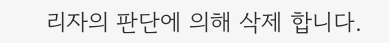리자의 판단에 의해 삭제 합니다.